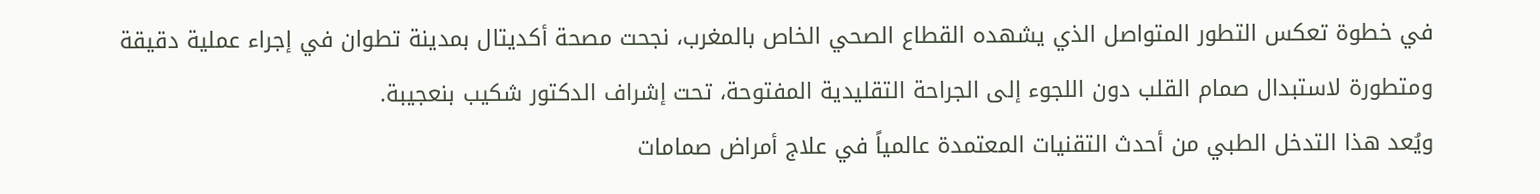في خطوة تعكس التطور المتواصل الذي يشهده القطاع الصحي الخاص بالمغرب، نجحت مصحة أكديتال بمدينة تطوان في إجراء عملية دقيقة ومتطورة لاستبدال صمام القلب دون اللجوء إلى الجراحة التقليدية المفتوحة، تحت إشراف الدكتور شكيب بنعجيبة.
ويُعد هذا التدخل الطبي من أحدث التقنيات المعتمدة عالمياً في علاج أمراض صمامات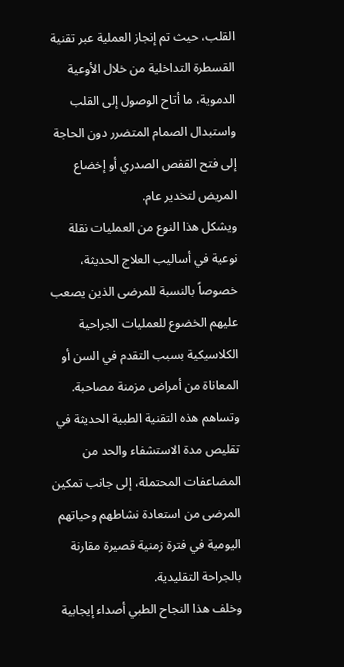القلب، حيث تم إنجاز العملية عبر تقنية القسطرة التداخلية من خلال الأوعية الدموية، ما أتاح الوصول إلى القلب واستبدال الصمام المتضرر دون الحاجة إلى فتح القفص الصدري أو إخضاع المريض لتخدير عام.
ويشكل هذا النوع من العمليات نقلة نوعية في أساليب العلاج الحديثة، خصوصاً بالنسبة للمرضى الذين يصعب عليهم الخضوع للعمليات الجراحية الكلاسيكية بسبب التقدم في السن أو المعاناة من أمراض مزمنة مصاحبة.
وتساهم هذه التقنية الطبية الحديثة في تقليص مدة الاستشفاء والحد من المضاعفات المحتملة، إلى جانب تمكين المرضى من استعادة نشاطهم وحياتهم اليومية في فترة زمنية قصيرة مقارنة بالجراحة التقليدية.
وخلف هذا النجاح الطبي أصداء إيجابية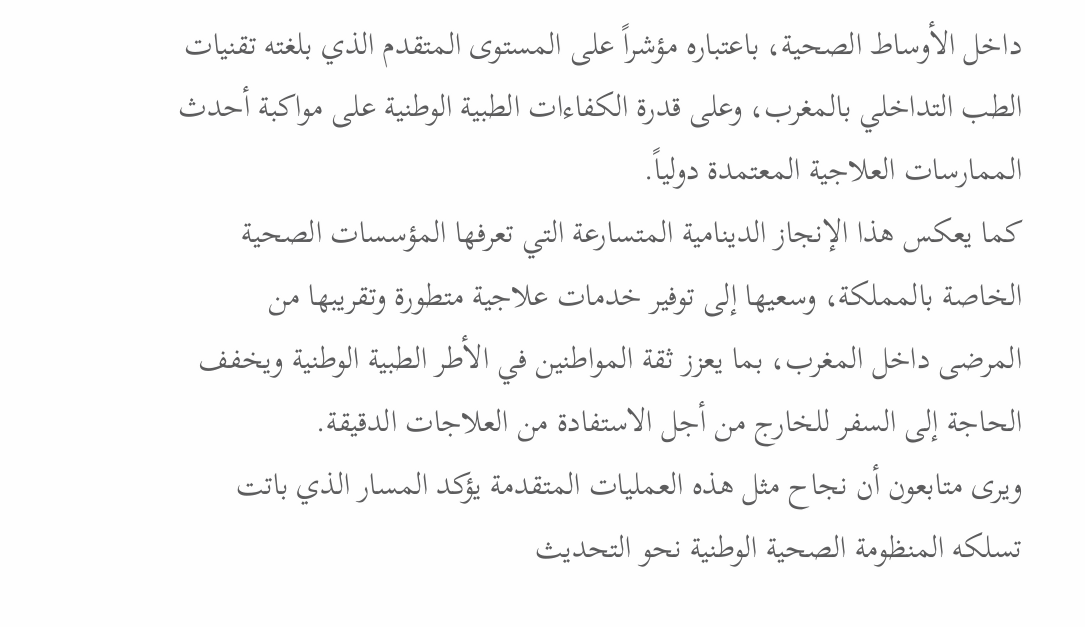داخل الأوساط الصحية، باعتباره مؤشراً على المستوى المتقدم الذي بلغته تقنيات الطب التداخلي بالمغرب، وعلى قدرة الكفاءات الطبية الوطنية على مواكبة أحدث الممارسات العلاجية المعتمدة دولياً.
كما يعكس هذا الإنجاز الدينامية المتسارعة التي تعرفها المؤسسات الصحية الخاصة بالمملكة، وسعيها إلى توفير خدمات علاجية متطورة وتقريبها من المرضى داخل المغرب، بما يعزز ثقة المواطنين في الأطر الطبية الوطنية ويخفف الحاجة إلى السفر للخارج من أجل الاستفادة من العلاجات الدقيقة.
ويرى متابعون أن نجاح مثل هذه العمليات المتقدمة يؤكد المسار الذي باتت تسلكه المنظومة الصحية الوطنية نحو التحديث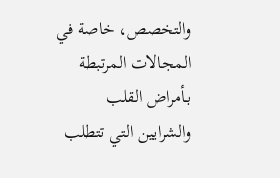والتخصص، خاصة في المجالات المرتبطة بـأمراض القلب والشرايين التي تتطلب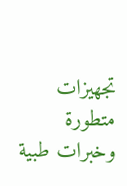تجهيزات متطورة وخبرات طبية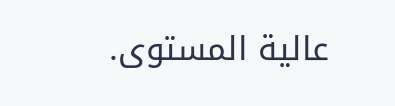عالية المستوى.